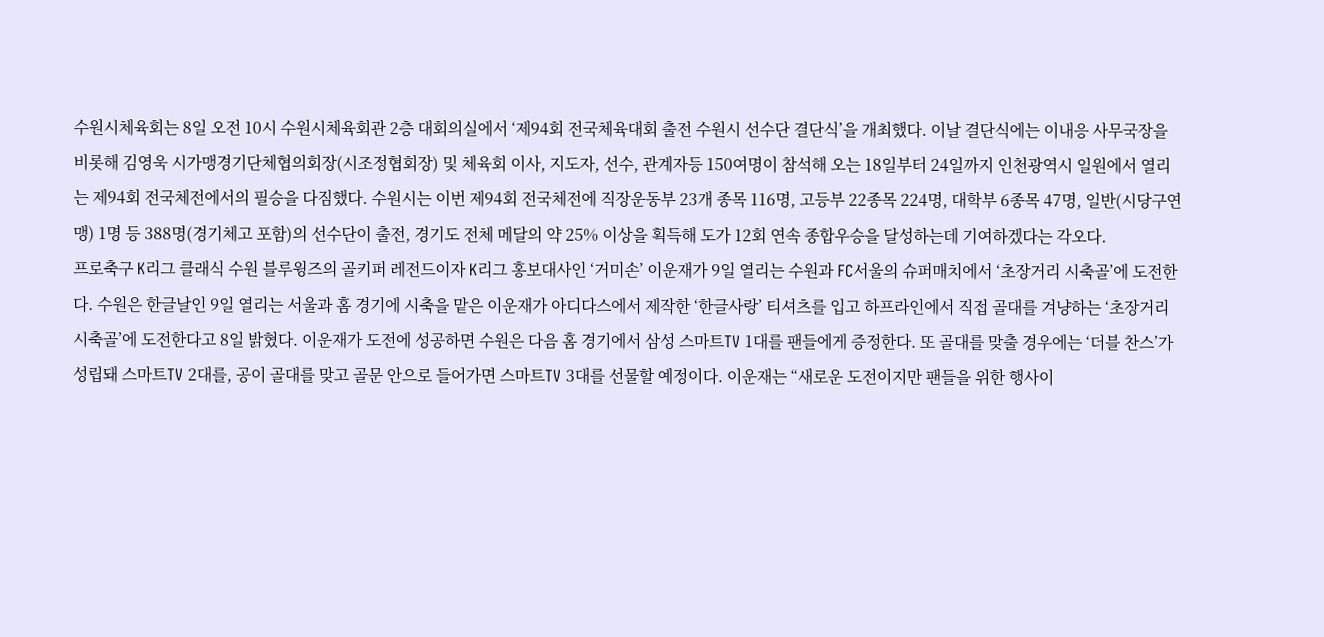수원시체육회는 8일 오전 10시 수원시체육회관 2층 대회의실에서 ‘제94회 전국체육대회 출전 수원시 선수단 결단식’을 개최했다. 이날 결단식에는 이내응 사무국장을 비롯해 김영욱 시가맹경기단체협의회장(시조정협회장) 및 체육회 이사, 지도자, 선수, 관계자등 150여명이 참석해 오는 18일부터 24일까지 인천광역시 일원에서 열리는 제94회 전국체전에서의 필승을 다짐했다. 수원시는 이번 제94회 전국체전에 직장운동부 23개 종목 116명, 고등부 22종목 224명, 대학부 6종목 47명, 일반(시당구연맹) 1명 등 388명(경기체고 포함)의 선수단이 출전, 경기도 전체 메달의 약 25% 이상을 획득해 도가 12회 연속 종합우승을 달성하는데 기여하겠다는 각오다.
프로축구 K리그 클래식 수원 블루윙즈의 골키퍼 레전드이자 K리그 홍보대사인 ‘거미손’ 이운재가 9일 열리는 수원과 FC서울의 슈퍼매치에서 ‘초장거리 시축골’에 도전한다. 수원은 한글날인 9일 열리는 서울과 홈 경기에 시축을 맡은 이운재가 아디다스에서 제작한 ‘한글사랑’ 티셔츠를 입고 하프라인에서 직접 골대를 겨냥하는 ‘초장거리 시축골’에 도전한다고 8일 밝혔다. 이운재가 도전에 성공하면 수원은 다음 홈 경기에서 삼성 스마트TV 1대를 팬들에게 증정한다. 또 골대를 맞출 경우에는 ‘더블 찬스’가 성립돼 스마트TV 2대를, 공이 골대를 맞고 골문 안으로 들어가면 스마트TV 3대를 선물할 예정이다. 이운재는 “새로운 도전이지만 팬들을 위한 행사이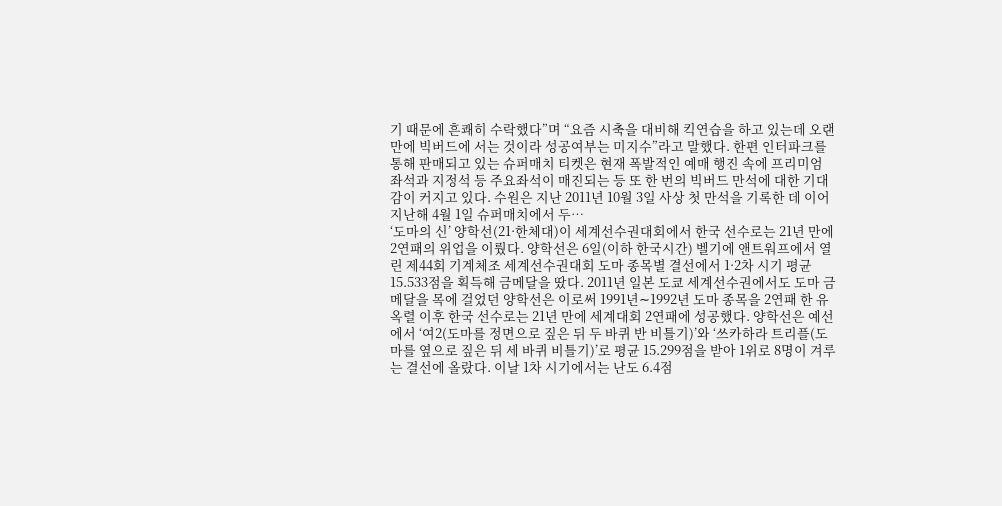기 때문에 흔쾌히 수락했다”며 “요즘 시축을 대비해 킥연습을 하고 있는데 오랜만에 빅버드에 서는 것이라 성공여부는 미지수”라고 말했다. 한편 인터파크를 통해 판매되고 있는 슈퍼매치 티켓은 현재 폭발적인 예매 행진 속에 프리미엄 좌석과 지정석 등 주요좌석이 매진되는 등 또 한 번의 빅버드 만석에 대한 기대감이 커지고 있다. 수원은 지난 2011년 10월 3일 사상 첫 만석을 기록한 데 이어 지난해 4월 1일 슈퍼매치에서 두…
‘도마의 신’ 양학선(21·한체대)이 세계선수권대회에서 한국 선수로는 21년 만에 2연패의 위업을 이뤘다. 양학선은 6일(이하 한국시간) 벨기에 앤트워프에서 열린 제44회 기계체조 세계선수권대회 도마 종목별 결선에서 1·2차 시기 평균 15.533점을 획득해 금메달을 땄다. 2011년 일본 도쿄 세계선수권에서도 도마 금메달을 목에 걸었던 양학선은 이로써 1991년∼1992년 도마 종목을 2연패 한 유옥렬 이후 한국 선수로는 21년 만에 세계대회 2연패에 성공했다. 양학선은 예선에서 ‘여2(도마를 정면으로 짚은 뒤 두 바퀴 반 비틀기)’와 ‘쓰카하라 트리플(도마를 옆으로 짚은 뒤 세 바퀴 비틀기)’로 평균 15.299점을 받아 1위로 8명이 겨루는 결선에 올랐다. 이날 1차 시기에서는 난도 6.4점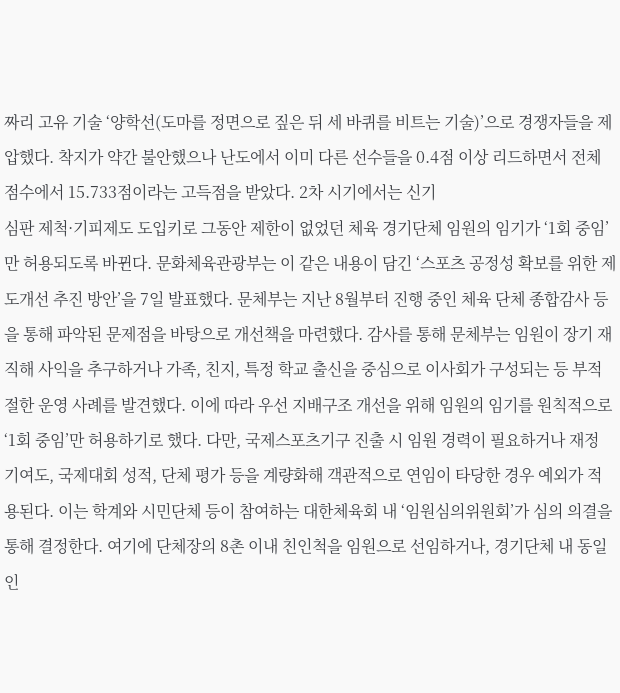짜리 고유 기술 ‘양학선(도마를 정면으로 짚은 뒤 세 바퀴를 비트는 기술)’으로 경쟁자들을 제압했다. 착지가 약간 불안했으나 난도에서 이미 다른 선수들을 0.4점 이상 리드하면서 전체 점수에서 15.733점이라는 고득점을 받았다. 2차 시기에서는 신기
심판 제척·기피제도 도입키로 그동안 제한이 없었던 체육 경기단체 임원의 임기가 ‘1회 중임’만 허용되도록 바뀐다. 문화체육관광부는 이 같은 내용이 담긴 ‘스포츠 공정성 확보를 위한 제도개선 추진 방안’을 7일 발표했다. 문체부는 지난 8월부터 진행 중인 체육 단체 종합감사 등을 통해 파악된 문제점을 바탕으로 개선책을 마련했다. 감사를 통해 문체부는 임원이 장기 재직해 사익을 추구하거나 가족, 친지, 특정 학교 출신을 중심으로 이사회가 구성되는 등 부적절한 운영 사례를 발견했다. 이에 따라 우선 지배구조 개선을 위해 임원의 임기를 원칙적으로 ‘1회 중임’만 허용하기로 했다. 다만, 국제스포츠기구 진출 시 임원 경력이 필요하거나 재정 기여도, 국제대회 성적, 단체 평가 등을 계량화해 객관적으로 연임이 타당한 경우 예외가 적용된다. 이는 학계와 시민단체 등이 참여하는 대한체육회 내 ‘임원심의위원회’가 심의 의결을 통해 결정한다. 여기에 단체장의 8촌 이내 친인척을 임원으로 선임하거나, 경기단체 내 동일인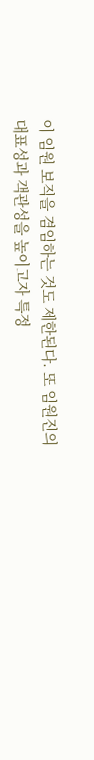이 임원 보직을 겸임하는 것도 제한된다. 또 임원진의 대표성과 객관성을 높이고자 특정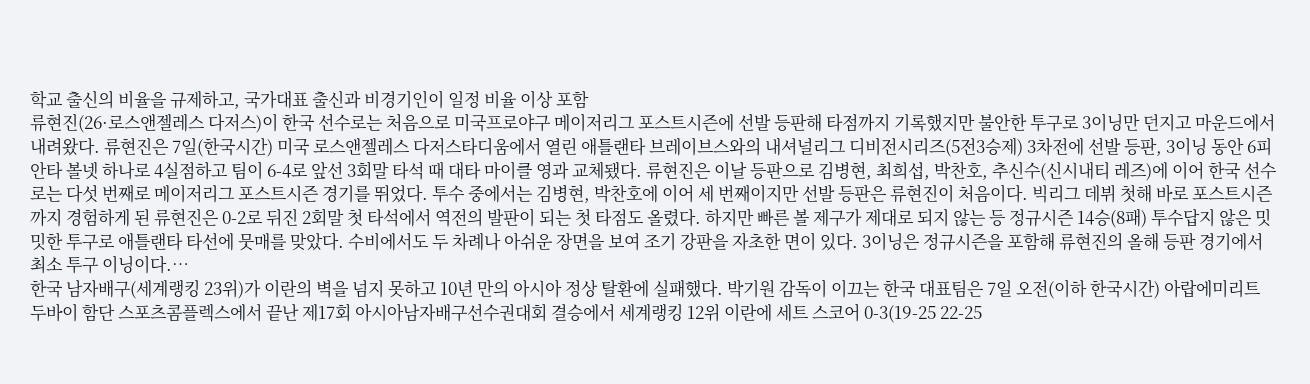학교 출신의 비율을 규제하고, 국가대표 출신과 비경기인이 일정 비율 이상 포함
류현진(26·로스앤젤레스 다저스)이 한국 선수로는 처음으로 미국프로야구 메이저리그 포스트시즌에 선발 등판해 타점까지 기록했지만 불안한 투구로 3이닝만 던지고 마운드에서 내려왔다. 류현진은 7일(한국시간) 미국 로스앤젤레스 다저스타디움에서 열린 애틀랜타 브레이브스와의 내셔널리그 디비전시리즈(5전3승제) 3차전에 선발 등판, 3이닝 동안 6피안타 볼넷 하나로 4실점하고 팀이 6-4로 앞선 3회말 타석 때 대타 마이클 영과 교체됐다. 류현진은 이날 등판으로 김병현, 최희섭, 박찬호, 추신수(신시내티 레즈)에 이어 한국 선수로는 다섯 번째로 메이저리그 포스트시즌 경기를 뛰었다. 투수 중에서는 김병현, 박찬호에 이어 세 번째이지만 선발 등판은 류현진이 처음이다. 빅리그 데뷔 첫해 바로 포스트시즌까지 경험하게 된 류현진은 0-2로 뒤진 2회말 첫 타석에서 역전의 발판이 되는 첫 타점도 올렸다. 하지만 빠른 볼 제구가 제대로 되지 않는 등 정규시즌 14승(8패) 투수답지 않은 밋밋한 투구로 애틀랜타 타선에 뭇매를 맞았다. 수비에서도 두 차례나 아쉬운 장면을 보여 조기 강판을 자초한 면이 있다. 3이닝은 정규시즌을 포함해 류현진의 올해 등판 경기에서 최소 투구 이닝이다.…
한국 남자배구(세계랭킹 23위)가 이란의 벽을 넘지 못하고 10년 만의 아시아 정상 탈환에 실패했다. 박기원 감독이 이끄는 한국 대표팀은 7일 오전(이하 한국시간) 아랍에미리트 두바이 함단 스포츠콤플렉스에서 끝난 제17회 아시아남자배구선수권대회 결승에서 세계랭킹 12위 이란에 세트 스코어 0-3(19-25 22-25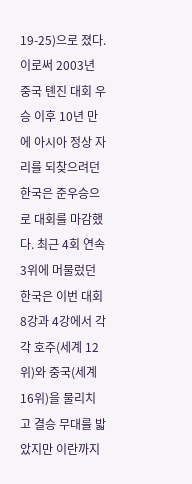19-25)으로 졌다. 이로써 2003년 중국 톈진 대회 우승 이후 10년 만에 아시아 정상 자리를 되찾으려던 한국은 준우승으로 대회를 마감했다. 최근 4회 연속 3위에 머물렀던 한국은 이번 대회 8강과 4강에서 각각 호주(세계 12위)와 중국(세계 16위)을 물리치고 결승 무대를 밟았지만 이란까지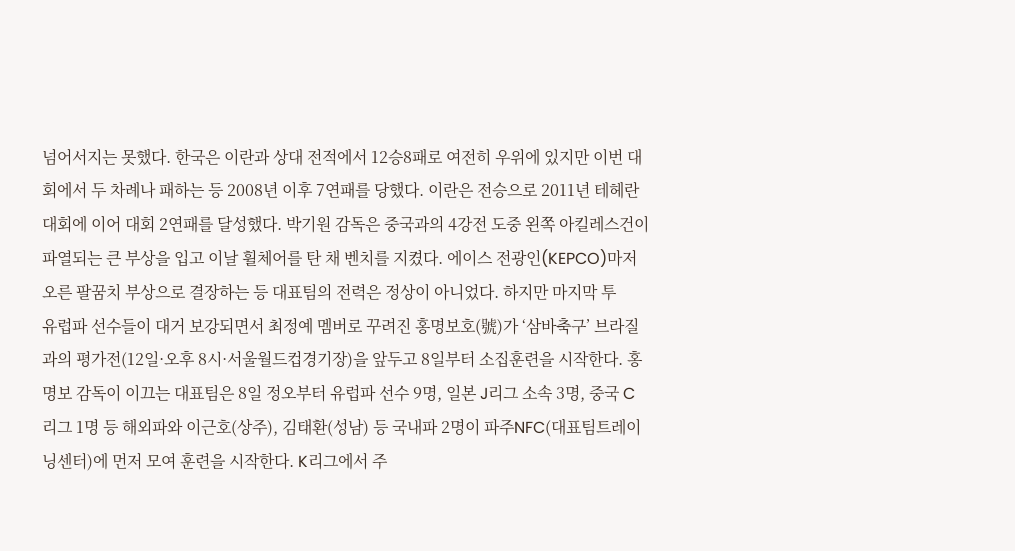넘어서지는 못했다. 한국은 이란과 상대 전적에서 12승8패로 여전히 우위에 있지만 이번 대회에서 두 차례나 패하는 등 2008년 이후 7연패를 당했다. 이란은 전승으로 2011년 테헤란 대회에 이어 대회 2연패를 달성했다. 박기원 감독은 중국과의 4강전 도중 왼쪽 아킬레스건이 파열되는 큰 부상을 입고 이날 휠체어를 탄 채 벤치를 지켰다. 에이스 전광인(KEPCO)마저 오른 팔꿈치 부상으로 결장하는 등 대표팀의 전력은 정상이 아니었다. 하지만 마지막 투
유럽파 선수들이 대거 보강되면서 최정예 멤버로 꾸려진 홍명보호(號)가 ‘삼바축구’ 브라질과의 평가전(12일·오후 8시·서울월드컵경기장)을 앞두고 8일부터 소집훈련을 시작한다. 홍명보 감독이 이끄는 대표팀은 8일 정오부터 유럽파 선수 9명, 일본 J리그 소속 3명, 중국 C리그 1명 등 해외파와 이근호(상주), 김태환(성남) 등 국내파 2명이 파주NFC(대표팀트레이닝센터)에 먼저 모여 훈련을 시작한다. K리그에서 주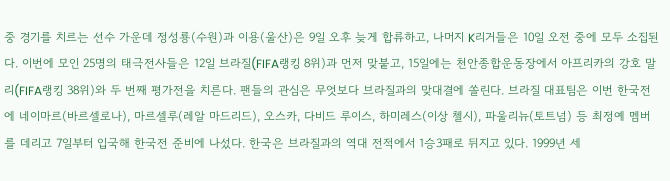중 경기를 치르는 선수 가운데 정성룡(수원)과 이용(울산)은 9일 오후 늦게 합류하고, 나머지 K리거들은 10일 오전 중에 모두 소집된다. 이번에 모인 25명의 태극전사들은 12일 브라질(FIFA랭킹 8위)과 먼저 맞붙고, 15일에는 천안종합운동장에서 아프리카의 강호 말리(FIFA랭킹 38위)와 두 번째 평가전을 치른다. 팬들의 관심은 무엇보다 브라질과의 맞대결에 쏠린다. 브라질 대표팀은 이번 한국전에 네이마르(바르셀로나), 마르셀루(레알 마드리드), 오스카, 다비드 루이스, 하미레스(이상 첼시), 파울리뉴(토트넘) 등 최정예 멤버를 데리고 7일부터 입국해 한국전 준비에 나섰다. 한국은 브라질과의 역대 전적에서 1승3패로 뒤지고 있다. 1999년 세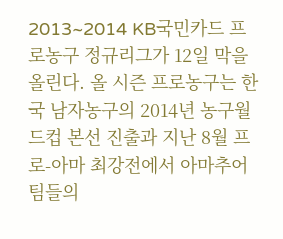2013~2014 KB국민카드 프로농구 정규리그가 12일 막을 올린다. 올 시즌 프로농구는 한국 남자농구의 2014년 농구월드컵 본선 진출과 지난 8월 프로-아마 최강전에서 아마추어 팀들의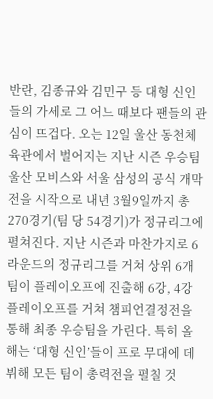반란, 김종규와 김민구 등 대형 신인들의 가세로 그 어느 때보다 팬들의 관심이 뜨겁다. 오는 12일 울산 동천체육관에서 벌어지는 지난 시즌 우승팀 울산 모비스와 서울 삼성의 공식 개막전을 시작으로 내년 3월9일까지 총 270경기(팀 당 54경기)가 정규리그에 펼쳐진다. 지난 시즌과 마찬가지로 6라운드의 정규리그를 거쳐 상위 6개 팀이 플레이오프에 진출해 6강, 4강 플레이오프를 거쳐 챔피언결정전을 통해 최종 우승팀을 가린다. 특히 올해는 ‘대형 신인’들이 프로 무대에 데뷔해 모든 팀이 총력전을 펼칠 것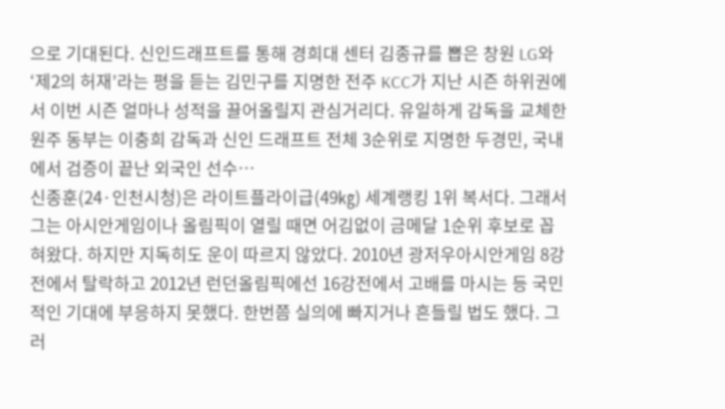으로 기대된다. 신인드래프트를 통해 경희대 센터 김종규를 뽑은 창원 LG와 ‘제2의 허재’라는 평을 듣는 김민구를 지명한 전주 KCC가 지난 시즌 하위권에서 이번 시즌 얼마나 성적을 끌어올릴지 관심거리다. 유일하게 감독을 교체한 원주 동부는 이충희 감독과 신인 드래프트 전체 3순위로 지명한 두경민, 국내에서 검증이 끝난 외국인 선수…
신종훈(24·인천시청)은 라이트플라이급(49㎏) 세계랭킹 1위 복서다. 그래서 그는 아시안게임이나 올림픽이 열릴 때면 어김없이 금메달 1순위 후보로 꼽혀왔다. 하지만 지독히도 운이 따르지 않았다. 2010년 광저우아시안게임 8강전에서 탈락하고 2012년 런던올림픽에선 16강전에서 고배를 마시는 등 국민적인 기대에 부응하지 못했다. 한번쯤 실의에 빠지거나 흔들릴 법도 했다. 그러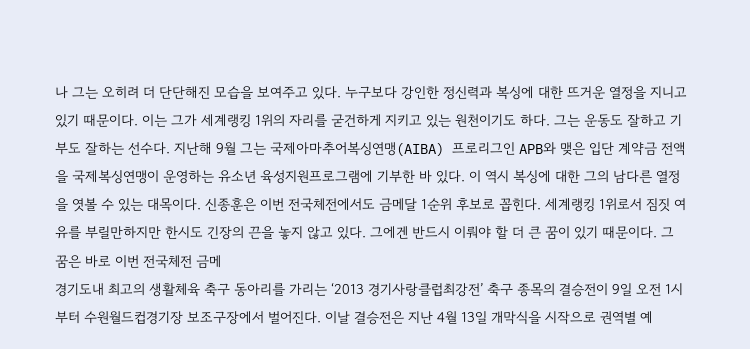나 그는 오히려 더 단단해진 모습을 보여주고 있다. 누구보다 강인한 정신력과 복싱에 대한 뜨거운 열정을 지니고 있기 때문이다. 이는 그가 세계랭킹 1위의 자리를 굳건하게 지키고 있는 원천이기도 하다. 그는 운동도 잘하고 기부도 잘하는 선수다. 지난해 9월 그는 국제아마추어복싱연맹(AIBA) 프로리그인 APB와 맺은 입단 계약금 전액을 국제복싱연맹이 운영하는 유소년 육성지원프로그램에 기부한 바 있다. 이 역시 복싱에 대한 그의 남다른 열정을 엿볼 수 있는 대목이다. 신종훈은 이번 전국체전에서도 금메달 1순위 후보로 꼽힌다. 세계랭킹 1위로서 짐짓 여유를 부릴만하지만 한시도 긴장의 끈을 놓지 않고 있다. 그에겐 반드시 이뤄야 할 더 큰 꿈이 있기 때문이다. 그 꿈은 바로 이번 전국체전 금메
경기도내 최고의 생활체육 축구 동아리를 가리는 ‘2013 경기사랑클럽최강전’ 축구 종목의 결승전이 9일 오전 1시부터 수원월드컵경기장 보조구장에서 벌어진다. 이날 결승전은 지난 4월 13일 개막식을 시작으로 권역별 예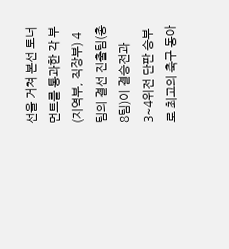선을 거쳐 본선 토너먼트를 통과한 각 부(지역부, 직장부) 4팀의 결선 진출팀(총 8팀)이 결승전과 3~4위전 단판 승부로 최고의 축구 동아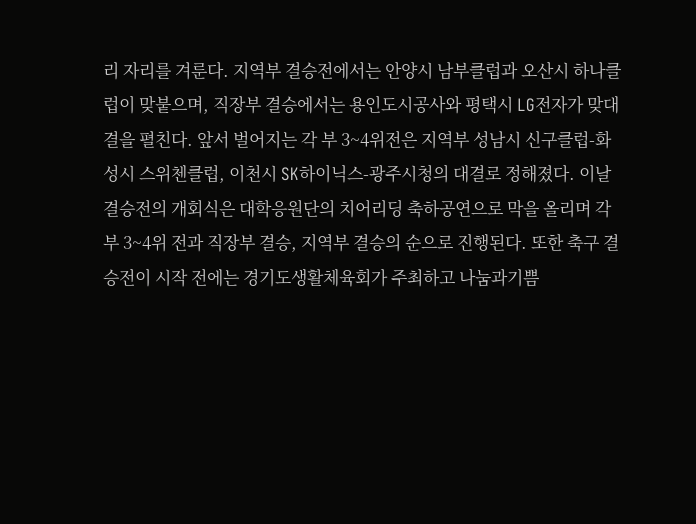리 자리를 겨룬다. 지역부 결승전에서는 안양시 남부클럽과 오산시 하나클럽이 맞붙으며, 직장부 결승에서는 용인도시공사와 평택시 LG전자가 맞대결을 펼친다. 앞서 벌어지는 각 부 3~4위전은 지역부 성남시 신구클럽-화성시 스위첸클럽, 이천시 SK하이닉스-광주시청의 대결로 정해졌다. 이날 결승전의 개회식은 대학응원단의 치어리딩 축하공연으로 막을 올리며 각 부 3~4위 전과 직장부 결승, 지역부 결승의 순으로 진행된다. 또한 축구 결승전이 시작 전에는 경기도생활체육회가 주최하고 나눔과기쁨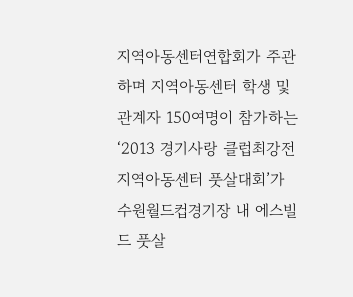지역아동센터연합회가 주관하며 지역아동센터 학생 및 관계자 150여명이 참가하는 ‘2013 경기사랑 클럽최강전 지역아동센터 풋살대회’가 수원월드컵경기장 내 에스빌드 풋살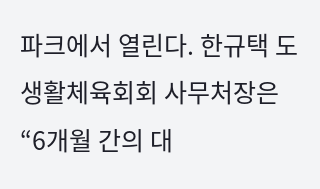파크에서 열린다. 한규택 도생활체육회회 사무처장은 “6개월 간의 대